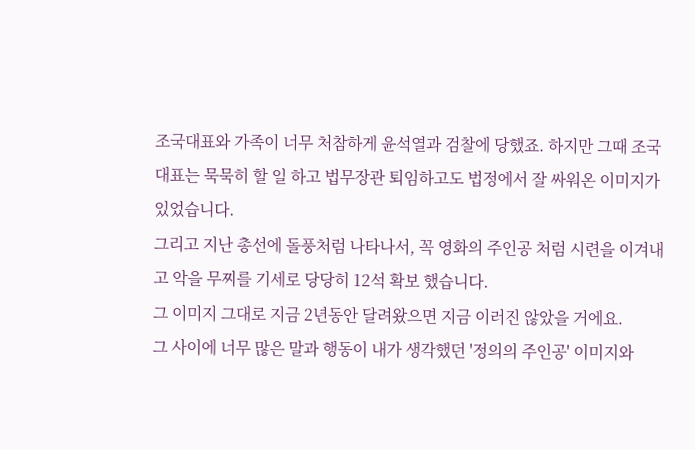조국대표와 가족이 너무 처참하게 윤석열과 검찰에 당했죠. 하지만 그때 조국대표는 묵묵히 할 일 하고 법무장관 퇴임하고도 법정에서 잘 싸워온 이미지가 있었습니다.
그리고 지난 총선에 돌풍처럼 나타나서, 꼭 영화의 주인공 처럼 시련을 이겨내고 악을 무찌를 기세로 당당히 12석 확보 했습니다.
그 이미지 그대로 지금 2년동안 달려왔으면 지금 이러진 않았을 거에요.
그 사이에 너무 많은 말과 행동이 내가 생각했던 '정의의 주인공' 이미지와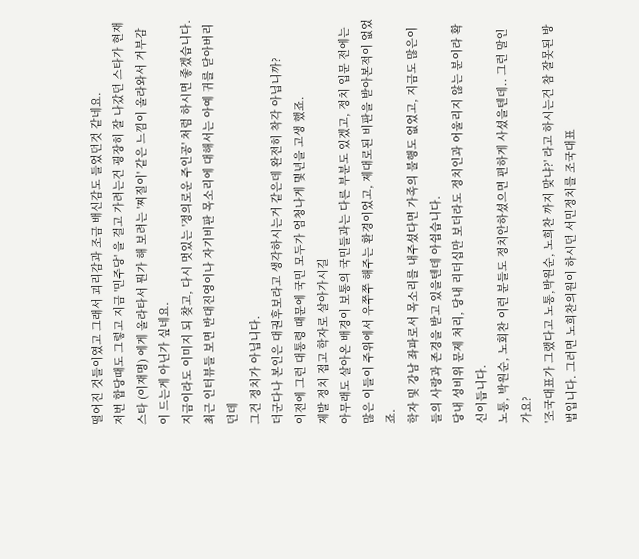떨어진 것들이였고 그래서 괴리감과 조금 배신감도 들었던것 같네요.
저번 합당때도 그렇고 지금 '민주당' 을 걸고 가려는건 굉장히 잘 나갔던 스타가 현재 스타 (이재명) 에게 올라타서 뭔가 해 보려는 '찌질이' 같은 느낌이 올라와서 거부감이 드는게 아닌가 싶네요.
지금이라도 이미지 되 찾고, 다시 멋있는 '정의로운 주인공' 처럼 하시면 좋겠습니다.
최근 인터뷰들 보면 반대진영이나 자기비판 목소리에 대해서는 아예 귀를 닫아버리던데
그건 정치가 아닙니다.
더군다나 본인은 대권후보라고 생각하시는거 같은데 완전히 착각 아닙니까?
이전에 그런 대통령 때문에 국민 모두가 엄청나게 몇년을 고생 했죠.
제발 정치 접고 학자로 살아가시길
아무래도 살아온 배경이 보통의 국민들과는 다른 부분도 있겠고, 정치 입문 전에는 많은 이들이 주위에서 우쭈쭈 해주는 환경이었고, 제대로된 비판을 받아본적이 없었죠.
학자 및 강남 좌파로서 목소리를 내주셨다면 가족의 불행도 없었고, 지금도 많은이들의 사랑과 존경을 받고 있을텐데 아쉽습니다.
당내 성비위 문제 처리, 당내 리더십만 보더라도 정치인과 어울리지 않는 분이라 확신이듭니다.
노통, 박원순, 노회찬 이런 분들도 정치안하셨으면 편하게 사셨을텐데.. 그런 말인가요?
'조국대표가 그랬다고 노통,박원순, 노희찬 까지 맞냐?' 라고 하시는건 참 잘못된 방법입니다. 그러면 노희찬의원이 하시던 서민정치를 조국대표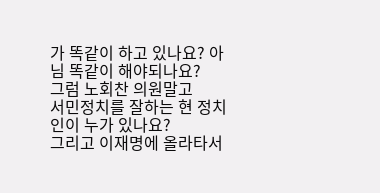가 똑같이 하고 있나요? 아님 똑같이 해야되나요?
그럼 노회찬 의원말고
서민정치를 잘하는 현 정치인이 누가 있나요?
그리고 이재명에 올라타서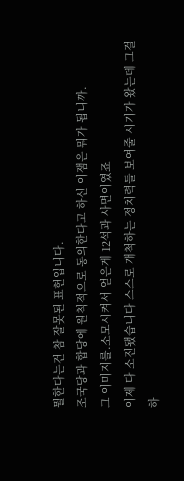뭘한다는건 참 잘못된 표헌입니다.
조국당과 합당에 원칙적으로 동의한다고 하신 이잼은 뭐가 됩니까.
그 이미지를.소모시켜서 얻은게 12석과 사면이였죠
이제 다 소진됐습니다 스스로 개척하는 정치력들 보여줄 시기가 왔는데 그걸 하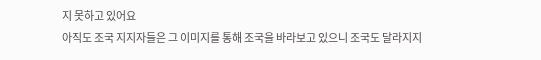지 못하고 있어요
아직도 조국 지지자들은 그 이미지를 통해 조국을 바라보고 있으니 조국도 달라지지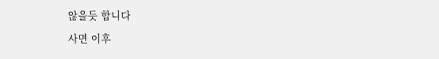않을듯 합니다
사면 이후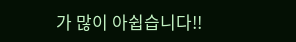가 많이 아쉽습니다!!